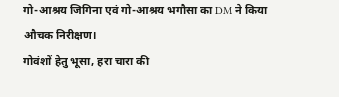गो-आश्रय जिगिना एवं गो-आश्रय भगौसा का DM ने किया औचक निरीक्षण।
गोवंशों हेतु भूसा, हरा चारा की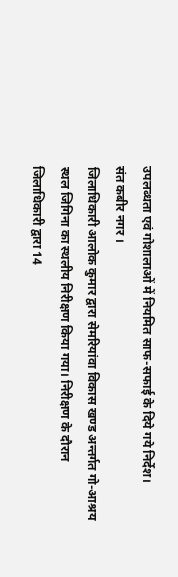उपलब्धता एवं गोशालाओं में नियमित साफ-सफाई के दिये गये निर्देश।
संत कबीर नगर ।
जिलाधिकारी आलोक कुमार द्वारा सेमरियांवा विकास खण्ड अन्तर्गत गो-आश्रय स्थल जिगिना का स्थलीय निरीक्षण किया गया। निरीक्षण के दौरान जिलाधिकारी द्वारा 14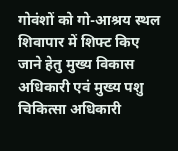गोवंशों को गो-आश्रय स्थल शिवापार में शिफ्ट किए जाने हेतु मुख्य विकास अधिकारी एवं मुख्य पशु चिकित्सा अधिकारी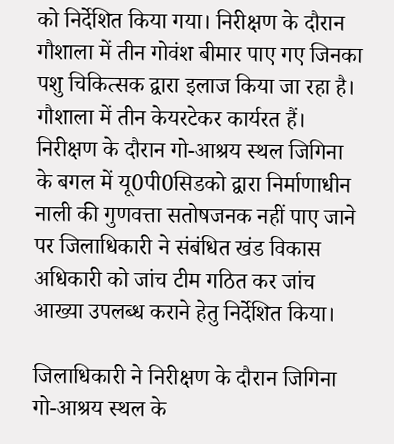को निर्देशित किया गया। निरीक्षण के दौरान गौशाला में तीन गोवंश बीमार पाए गए जिनका पशु चिकित्सक द्वारा इलाज किया जा रहा है। गौशाला में तीन केयरटेकर कार्यरत हैं।
निरीक्षण के दौरान गो-आश्रय स्थल जिगिना के बगल में यू0पी0सिडको द्वारा निर्माणाधीन नाली की गुणवत्ता सतोषजनक नहीं पाए जाने पर जिलाधिकारी ने संबंधित खंड विकास अधिकारी को जांच टीम गठित कर जांच आख्या उपलब्ध कराने हेतु निर्देशित किया।

जिलाधिकारी ने निरीक्षण के दौरान जिगिना गो-आश्रय स्थल के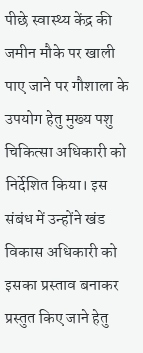पीछे स्वास्थ्य केंद्र की जमीन मौके पर खाली पाए जाने पर गौशाला के उपयोग हेतु मुख्य पशु चिकित्सा अधिकारी को निर्देशित किया। इस संबंध में उन्होंने खंड विकास अधिकारी को इसका प्रस्ताव बनाकर प्रस्तुत किए जाने हेतु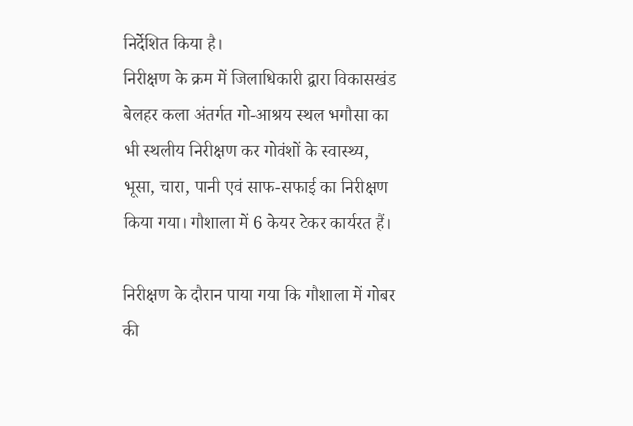निर्देशित किया है।
निरीक्षण के क्रम में जिलाधिकारी द्वारा विकासखंड बेलहर कला अंतर्गत गो-आश्रय स्थल भगौसा का भी स्थलीय निरीक्षण कर गोवंशों के स्वास्थ्य, भूसा, चारा, पानी एवं साफ-सफाई का निरीक्षण किया गया। गौशाला में 6 केयर टेकर कार्यरत हैं।

निरीक्षण के दौरान पाया गया कि गौशाला में गोबर की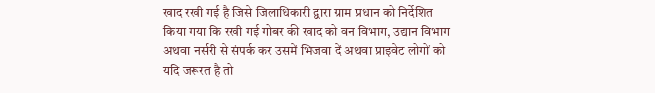खाद रखी गई है जिसे जिलाधिकारी द्वारा ग्राम प्रधान को निर्देशित किया गया कि रखी गई गोबर की खाद को वन विभाग, उद्यान विभाग अथवा नर्सरी से संपर्क कर उसमें भिजवा दें अथवा प्राइवेट लोगों को यदि जरूरत है तो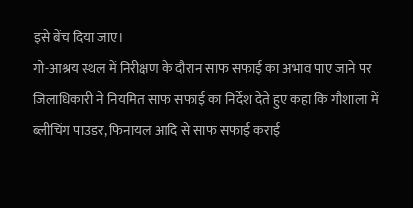इसे बेंच दिया जाए।
गो-आश्रय स्थल में निरीक्षण के दौरान साफ सफाई का अभाव पाए जाने पर जिलाधिकारी ने नियमित साफ सफाई का निर्देश देते हुए कहा कि गौशाला में ब्लीचिंग पाउडर, फिनायल आदि से साफ सफाई कराई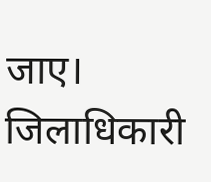जाए।
जिलाधिकारी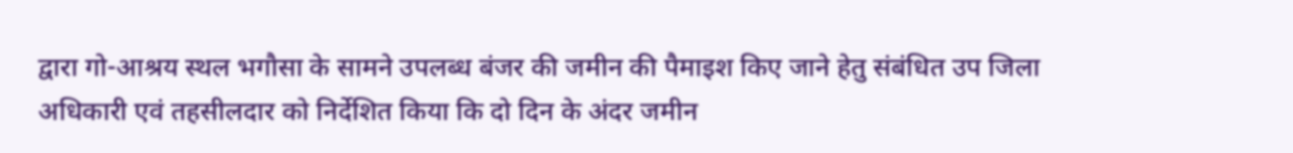द्वारा गो-आश्रय स्थल भगौसा के सामने उपलब्ध बंजर की जमीन की पैमाइश किए जाने हेतु संबंधित उप जिला अधिकारी एवं तहसीलदार को निर्देशित किया कि दो दिन के अंदर जमीन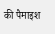की पैमाइश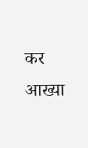कर आख्या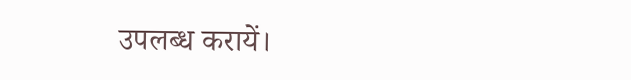उपलब्ध करायें।